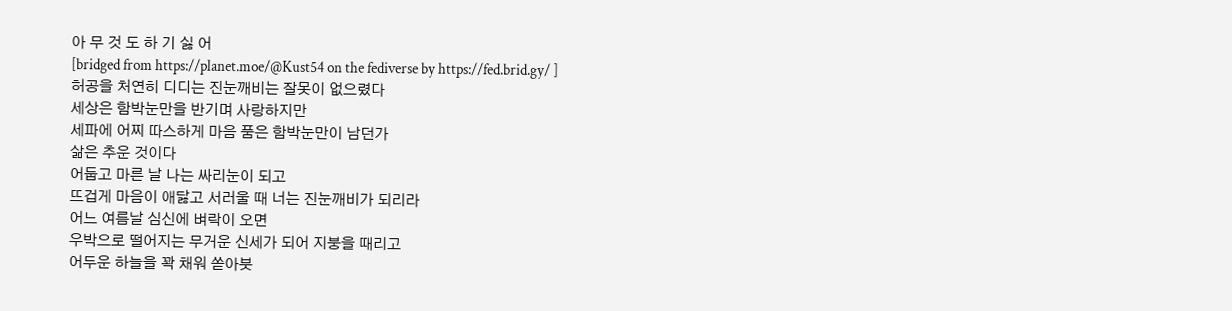아 무 것 도 하 기 싫 어
[bridged from https://planet.moe/@Kust54 on the fediverse by https://fed.brid.gy/ ]
허공을 처연히 디디는 진눈깨비는 잘못이 없으렸다
세상은 함박눈만을 반기며 사랑하지만
세파에 어찌 따스하게 마음 품은 함박눈만이 남던가
삶은 추운 것이다
어둡고 마른 날 나는 싸리눈이 되고
뜨겁게 마음이 애닳고 서러울 때 너는 진눈깨비가 되리라
어느 여름날 심신에 벼락이 오면
우박으로 떨어지는 무거운 신세가 되어 지붕을 때리고
어두운 하늘을 꽉 채워 쏟아붓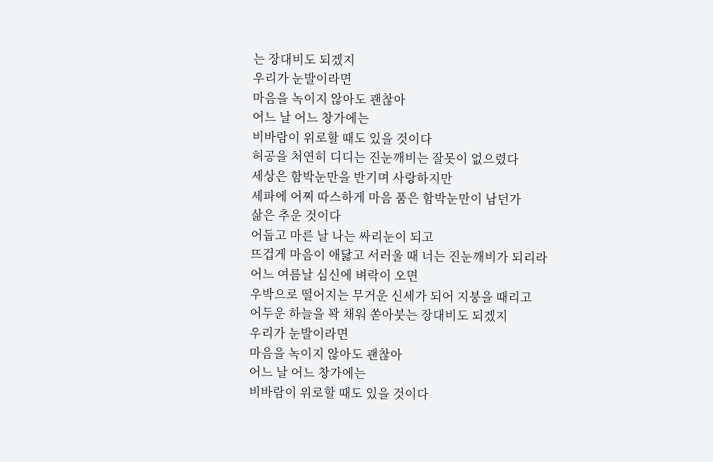는 장대비도 되겠지
우리가 눈발이라면
마음을 녹이지 않아도 괜찮아
어느 날 어느 창가에는
비바람이 위로할 때도 있을 것이다
허공을 처연히 디디는 진눈깨비는 잘못이 없으렸다
세상은 함박눈만을 반기며 사랑하지만
세파에 어찌 따스하게 마음 품은 함박눈만이 남던가
삶은 추운 것이다
어둡고 마른 날 나는 싸리눈이 되고
뜨겁게 마음이 애닳고 서러울 때 너는 진눈깨비가 되리라
어느 여름날 심신에 벼락이 오면
우박으로 떨어지는 무거운 신세가 되어 지붕을 때리고
어두운 하늘을 꽉 채워 쏟아붓는 장대비도 되겠지
우리가 눈발이라면
마음을 녹이지 않아도 괜찮아
어느 날 어느 창가에는
비바람이 위로할 때도 있을 것이다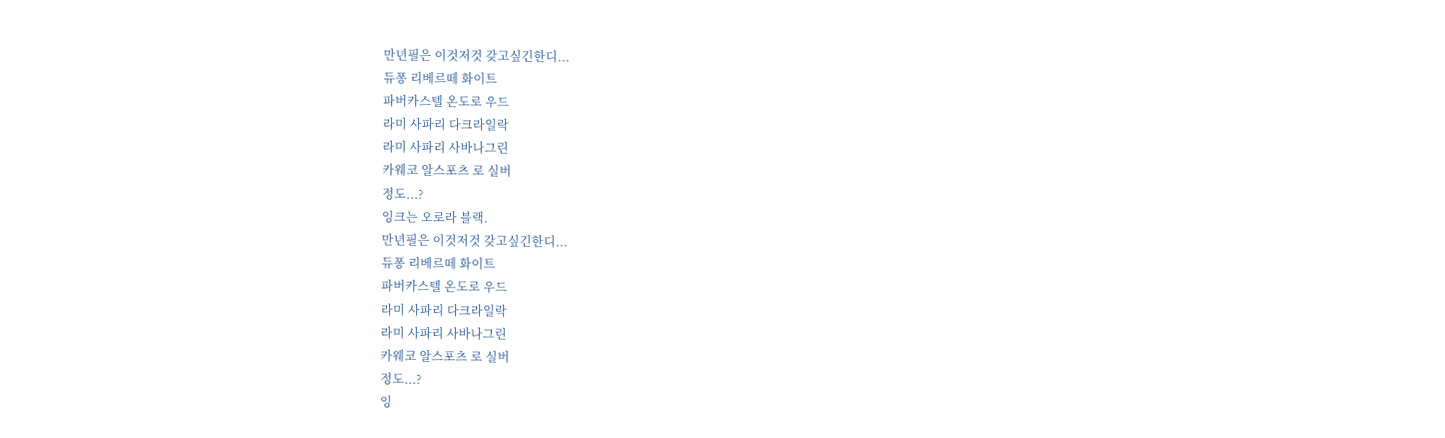만년필은 이것저것 갖고싶긴한디...
듀퐁 리베르떼 화이트
파버카스텔 온도로 우드
라미 사파리 다크라일락
라미 사파리 사바나그린
카웨코 알스포츠 로 실버
정도...?
잉크는 오로라 블랙.
만년필은 이것저것 갖고싶긴한디...
듀퐁 리베르떼 화이트
파버카스텔 온도로 우드
라미 사파리 다크라일락
라미 사파리 사바나그린
카웨코 알스포츠 로 실버
정도...?
잉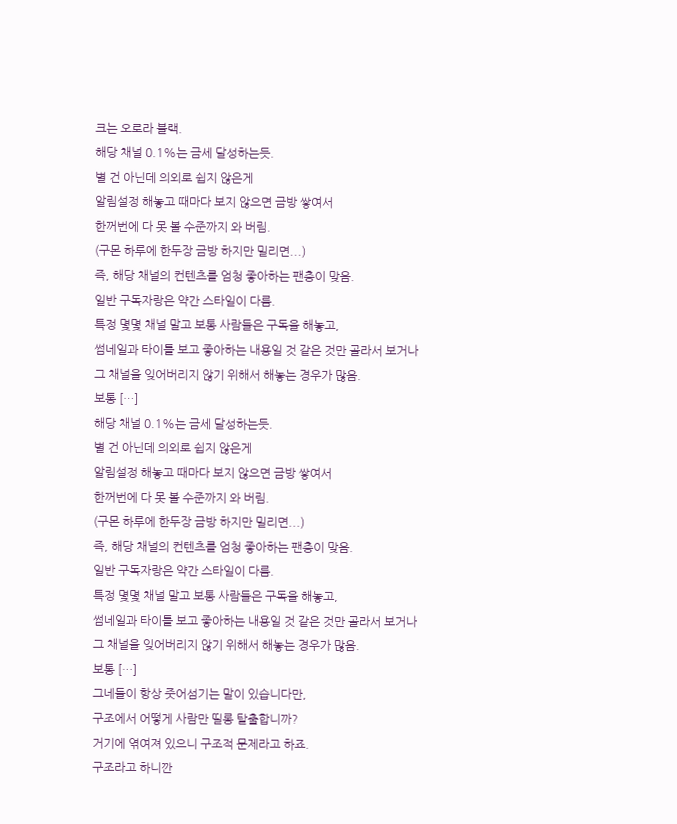크는 오로라 블랙.
해당 채널 0.1%는 금세 달성하는듯.
별 건 아닌데 의외로 쉽지 않은게
알림설정 해놓고 때마다 보지 않으면 금방 쌓여서
한꺼번에 다 못 볼 수준까지 와 버림.
(구몬 하루에 한두장 금방 하지만 밀리면...)
즉, 해당 채널의 컨텐츠를 엄청 좋아하는 팬층이 맞음.
일반 구독자랑은 약간 스타일이 다름.
특정 몇몇 채널 말고 보통 사람들은 구독을 해놓고,
썸네일과 타이틀 보고 좋아하는 내용일 것 같은 것만 골라서 보거나
그 채널을 잊어버리지 않기 위해서 해놓는 경우가 많음.
보통 […]
해당 채널 0.1%는 금세 달성하는듯.
별 건 아닌데 의외로 쉽지 않은게
알림설정 해놓고 때마다 보지 않으면 금방 쌓여서
한꺼번에 다 못 볼 수준까지 와 버림.
(구몬 하루에 한두장 금방 하지만 밀리면...)
즉, 해당 채널의 컨텐츠를 엄청 좋아하는 팬층이 맞음.
일반 구독자랑은 약간 스타일이 다름.
특정 몇몇 채널 말고 보통 사람들은 구독을 해놓고,
썸네일과 타이틀 보고 좋아하는 내용일 것 같은 것만 골라서 보거나
그 채널을 잊어버리지 않기 위해서 해놓는 경우가 많음.
보통 […]
그네들이 항상 줏어섬기는 말이 있습니다만,
구조에서 어떻게 사람만 띨롱 탈출합니까?
거기에 엮여져 있으니 구조적 문제라고 하죠.
구조라고 하니깐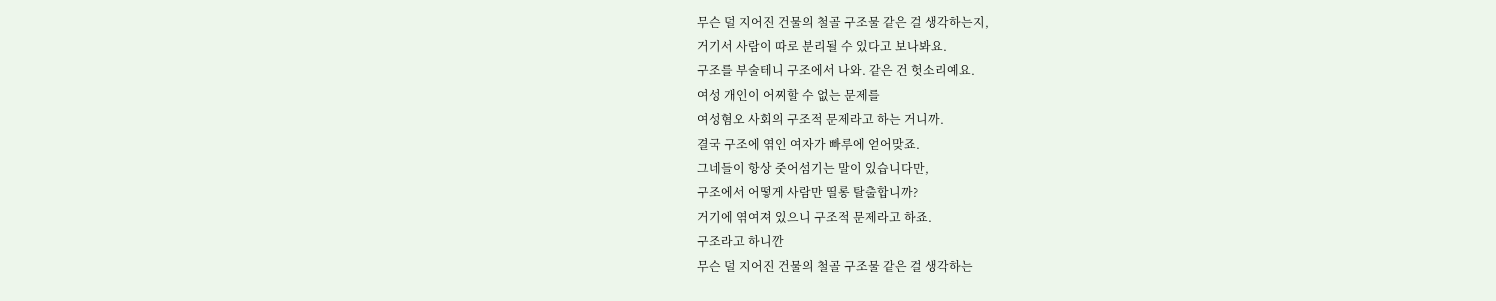무슨 덜 지어진 건물의 철골 구조물 같은 걸 생각하는지,
거기서 사람이 따로 분리될 수 있다고 보나봐요.
구조를 부술테니 구조에서 나와. 같은 건 헛소리예요.
여성 개인이 어찌할 수 없는 문제를
여성혐오 사회의 구조적 문제라고 하는 거니까.
결국 구조에 엮인 여자가 빠루에 얻어맞죠.
그네들이 항상 줏어섬기는 말이 있습니다만,
구조에서 어떻게 사람만 띨롱 탈출합니까?
거기에 엮여져 있으니 구조적 문제라고 하죠.
구조라고 하니깐
무슨 덜 지어진 건물의 철골 구조물 같은 걸 생각하는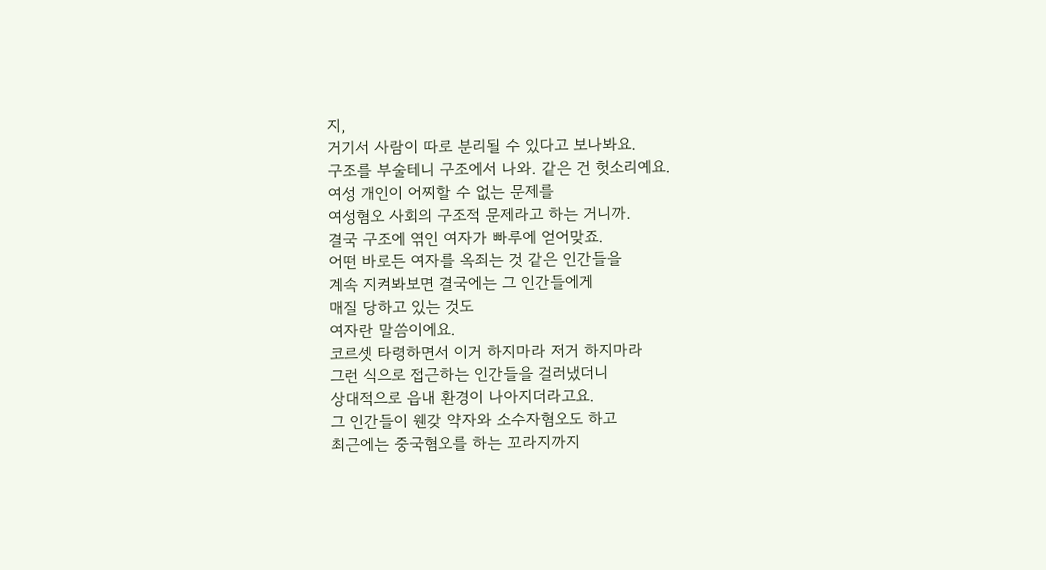지,
거기서 사람이 따로 분리될 수 있다고 보나봐요.
구조를 부술테니 구조에서 나와. 같은 건 헛소리예요.
여성 개인이 어찌할 수 없는 문제를
여성혐오 사회의 구조적 문제라고 하는 거니까.
결국 구조에 엮인 여자가 빠루에 얻어맞죠.
어떤 바로든 여자를 옥죄는 것 같은 인간들을
계속 지켜봐보면 결국에는 그 인간들에게
매질 당하고 있는 것도
여자란 말씀이에요.
코르셋 타령하면서 이거 하지마라 저거 하지마라
그런 식으로 접근하는 인간들을 걸러냈더니
상대적으로 읍내 환경이 나아지더라고요.
그 인간들이 웬갖 약자와 소수자혐오도 하고
최근에는 중국혐오를 하는 꼬라지까지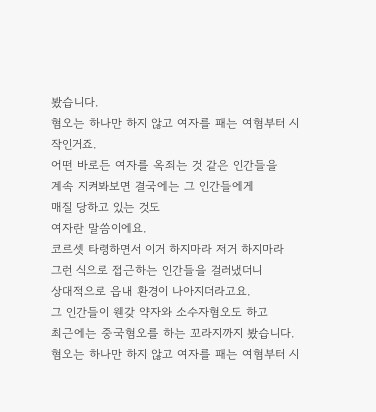봤습니다.
혐오는 하나만 하지 않고 여자를 패는 여혐부터 시작인거죠.
어떤 바로든 여자를 옥죄는 것 같은 인간들을
계속 지켜봐보면 결국에는 그 인간들에게
매질 당하고 있는 것도
여자란 말씀이에요.
코르셋 타령하면서 이거 하지마라 저거 하지마라
그런 식으로 접근하는 인간들을 걸러냈더니
상대적으로 읍내 환경이 나아지더라고요.
그 인간들이 웬갖 약자와 소수자혐오도 하고
최근에는 중국혐오를 하는 꼬라지까지 봤습니다.
혐오는 하나만 하지 않고 여자를 패는 여혐부터 시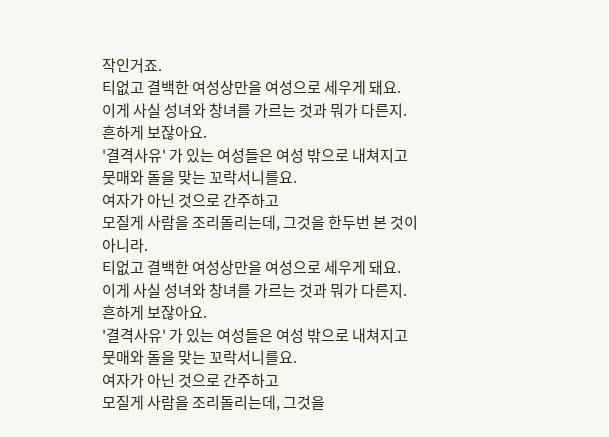작인거죠.
티없고 결백한 여성상만을 여성으로 세우게 돼요.
이게 사실 성녀와 창녀를 가르는 것과 뭐가 다른지.
흔하게 보잖아요.
'결격사유' 가 있는 여성들은 여성 밖으로 내쳐지고
뭇매와 돌을 맞는 꼬락서니를요.
여자가 아닌 것으로 간주하고
모질게 사람을 조리돌리는데, 그것을 한두번 본 것이 아니라.
티없고 결백한 여성상만을 여성으로 세우게 돼요.
이게 사실 성녀와 창녀를 가르는 것과 뭐가 다른지.
흔하게 보잖아요.
'결격사유' 가 있는 여성들은 여성 밖으로 내쳐지고
뭇매와 돌을 맞는 꼬락서니를요.
여자가 아닌 것으로 간주하고
모질게 사람을 조리돌리는데, 그것을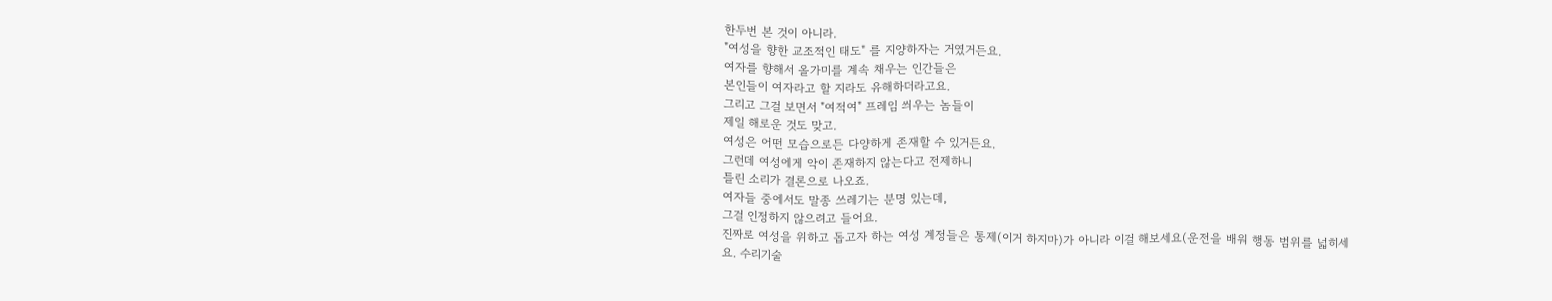한두번 본 것이 아니라.
"여성을 향한 교조적인 태도" 를 지양하자는 거였거든요.
여자를 향해서 올가미를 계속 채우는 인간들은
본인들이 여자라고 할 지라도 유해하더라고요.
그리고 그걸 보면서 "여적여" 프레임 씌우는 놈들이
제일 해로운 것도 맞고.
여성은 어떤 모습으로든 다양하게 존재할 수 있거든요.
그런데 여성에게 악이 존재하지 않는다고 전제하니
틀린 소리가 결론으로 나오죠.
여자들 중에서도 말종 쓰레기는 분명 있는데,
그걸 인정하지 않으려고 들어요.
진짜로 여성을 위하고 돕고자 하는 여성 계정들은 통제(이거 하지마)가 아니라 이걸 해보세요(운전을 배워 행동 범위를 넓히세요. 수리기술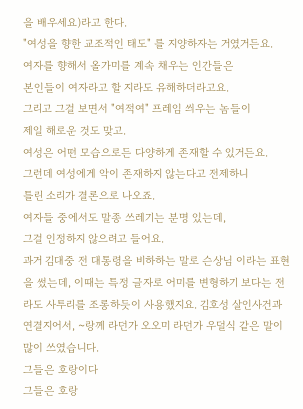을 배우세요)라고 한다.
"여성을 향한 교조적인 태도" 를 지양하자는 거였거든요.
여자를 향해서 올가미를 계속 채우는 인간들은
본인들이 여자라고 할 지라도 유해하더라고요.
그리고 그걸 보면서 "여적여" 프레임 씌우는 놈들이
제일 해로운 것도 맞고.
여성은 어떤 모습으로든 다양하게 존재할 수 있거든요.
그런데 여성에게 악이 존재하지 않는다고 전제하니
틀린 소리가 결론으로 나오죠.
여자들 중에서도 말종 쓰레기는 분명 있는데,
그걸 인정하지 않으려고 들어요.
과거 김대중 전 대통령을 비하하는 말로 슨상님 이라는 표현을 썼는데, 이때는 특정 글자로 어미를 변형하기 보다는 전라도 사투리를 조롱하듯이 사용했지요. 김호성 살인사건과 연결지어서, ~랑께 라던가 오오미 라던가 우덜식 같은 말이 많이 쓰였습니다.
그들은 호랑이다
그들은 호랑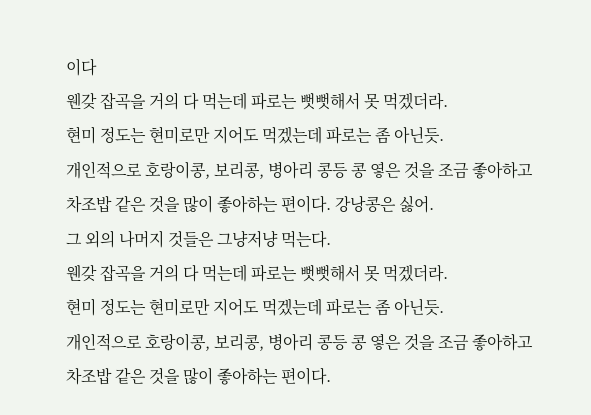이다
웬갖 잡곡을 거의 다 먹는데 파로는 뻣뻣해서 못 먹겠더라.
현미 정도는 현미로만 지어도 먹겠는데 파로는 좀 아닌듯.
개인적으로 호랑이콩, 보리콩, 병아리 콩등 콩 옇은 것을 조금 좋아하고
차조밥 같은 것을 많이 좋아하는 편이다. 강낭콩은 싫어.
그 외의 나머지 것들은 그냥저냥 먹는다.
웬갖 잡곡을 거의 다 먹는데 파로는 뻣뻣해서 못 먹겠더라.
현미 정도는 현미로만 지어도 먹겠는데 파로는 좀 아닌듯.
개인적으로 호랑이콩, 보리콩, 병아리 콩등 콩 옇은 것을 조금 좋아하고
차조밥 같은 것을 많이 좋아하는 편이다.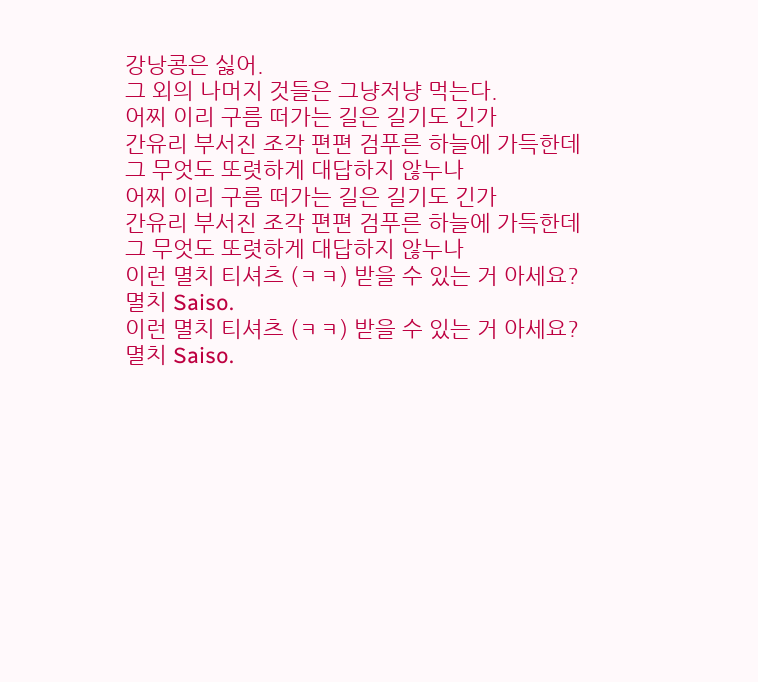강낭콩은 싫어.
그 외의 나머지 것들은 그냥저냥 먹는다.
어찌 이리 구름 떠가는 길은 길기도 긴가
간유리 부서진 조각 편편 검푸른 하늘에 가득한데
그 무엇도 또렷하게 대답하지 않누나
어찌 이리 구름 떠가는 길은 길기도 긴가
간유리 부서진 조각 편편 검푸른 하늘에 가득한데
그 무엇도 또렷하게 대답하지 않누나
이런 멸치 티셔츠 (ㅋㅋ) 받을 수 있는 거 아세요?
멸치 Saiso.
이런 멸치 티셔츠 (ㅋㅋ) 받을 수 있는 거 아세요?
멸치 Saiso.